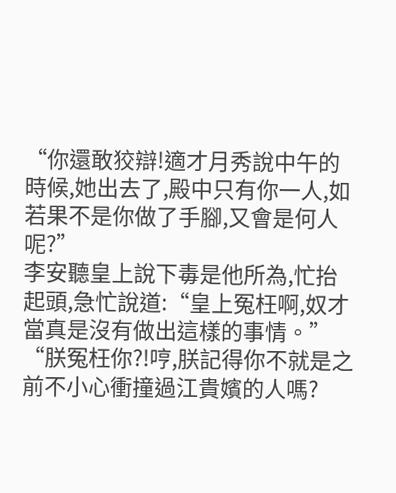“你還敢狡辯!適才月秀說中午的時候,她出去了,殿中只有你一人,如若果不是你做了手腳,又會是何人呢?”
李安聽皇上說下毒是他所為,忙抬起頭,急忙說道:“皇上冤枉啊,奴才當真是沒有做出這樣的事情。”
“朕冤枉你?!哼,朕記得你不就是之前不小心衝撞過江貴嬪的人嗎?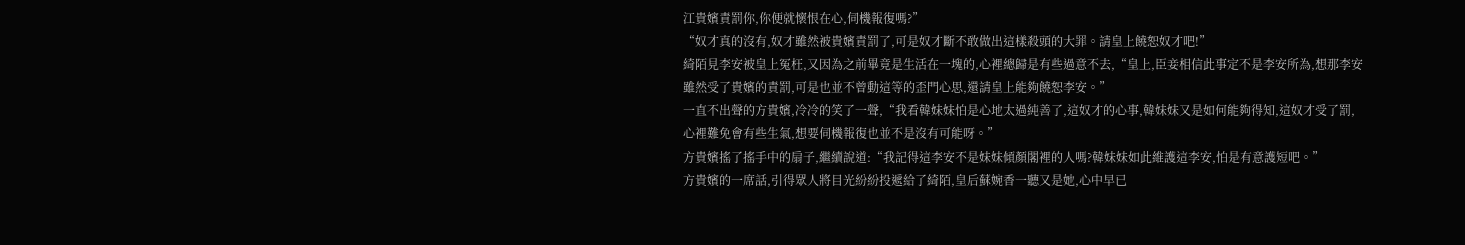江貴嬪責罰你,你便就懷恨在心,伺機報復嗎?”
“奴才真的沒有,奴才雖然被貴嬪責罰了,可是奴才斷不敢做出這樣殺頭的大罪。請皇上饒恕奴才吧!”
綺陌見李安被皇上冤枉,又因為之前畢竟是生活在一塊的,心裡總歸是有些過意不去,“皇上,臣妾相信此事定不是李安所為,想那李安雖然受了貴嬪的責罰,可是也並不曾動這等的歪門心思,還請皇上能夠饒恕李安。”
一直不出聲的方貴嬪,冷冷的笑了一聲,“我看韓妹妹怕是心地太過純善了,這奴才的心事,韓妹妹又是如何能夠得知,這奴才受了罰,心裡難免會有些生氣,想要伺機報復也並不是沒有可能呀。”
方貴嬪搖了搖手中的扇子,繼續說道:“我記得這李安不是妹妹傾顏閣裡的人嗎?韓妹妹如此維護這李安,怕是有意護短吧。”
方貴嬪的一席話,引得眾人將目光紛紛投遞給了綺陌,皇后蘇婉香一聽又是她,心中早已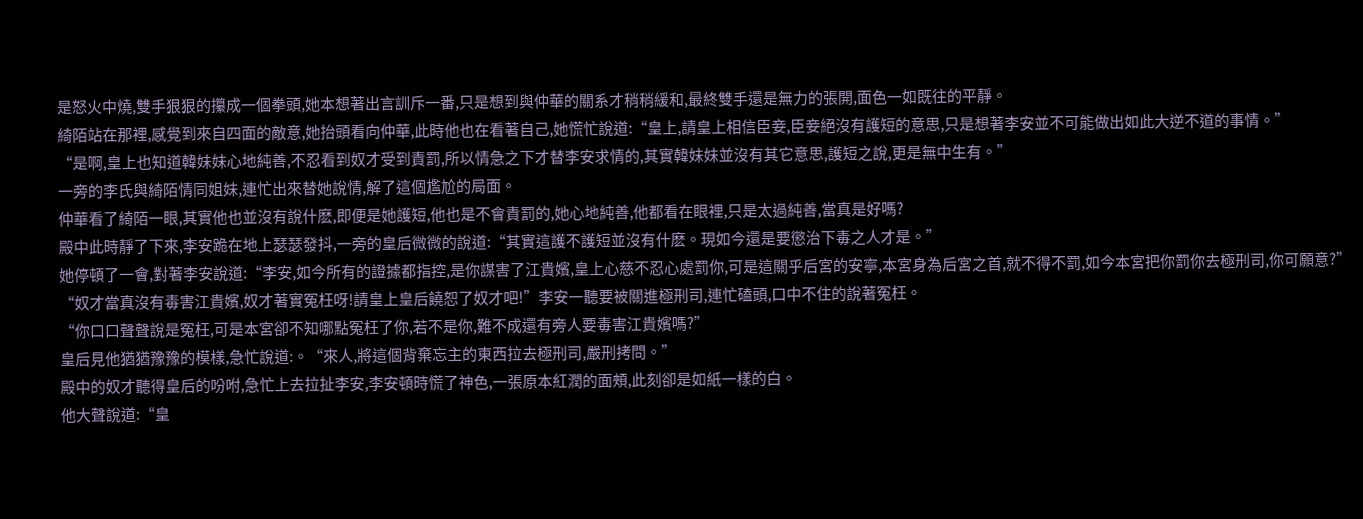是怒火中燒,雙手狠狠的攥成一個拳頭,她本想著出言訓斥一番,只是想到與仲華的關系才稍稍緩和,最終雙手還是無力的張開,面色一如既往的平靜。
綺陌站在那裡,感覺到來自四面的敵意,她抬頭看向仲華,此時他也在看著自己,她慌忙說道:“皇上,請皇上相信臣妾,臣妾絕沒有護短的意思,只是想著李安並不可能做出如此大逆不道的事情。”
“是啊,皇上也知道韓妹妹心地純善,不忍看到奴才受到責罰,所以情急之下才替李安求情的,其實韓妹妹並沒有其它意思,護短之說,更是無中生有。”
一旁的李氏與綺陌情同姐妹,連忙出來替她說情,解了這個尷尬的局面。
仲華看了綺陌一眼,其實他也並沒有說什麽,即便是她護短,他也是不會責罰的,她心地純善,他都看在眼裡,只是太過純善,當真是好嗎?
殿中此時靜了下來,李安跪在地上瑟瑟發抖,一旁的皇后微微的說道:“其實這護不護短並沒有什麽。現如今還是要懲治下毒之人才是。”
她停頓了一會,對著李安說道:“李安,如今所有的證據都指控,是你謀害了江貴嬪,皇上心慈不忍心處罰你,可是這關乎后宮的安寧,本宮身為后宮之首,就不得不罰,如今本宮把你罰你去極刑司,你可願意?”
“奴才當真沒有毒害江貴嬪,奴才著實冤枉呀!請皇上皇后饒恕了奴才吧!”李安一聽要被關進極刑司,連忙磕頭,口中不住的說著冤枉。
“你口口聲聲說是冤枉,可是本宮卻不知哪點冤枉了你,若不是你,難不成還有旁人要毒害江貴嬪嗎?”
皇后見他猶猶豫豫的模樣,急忙說道:。“來人,將這個背棄忘主的東西拉去極刑司,嚴刑拷問。”
殿中的奴才聽得皇后的吩咐,急忙上去拉扯李安,李安頓時慌了神色,一張原本紅潤的面頰,此刻卻是如紙一樣的白。
他大聲說道:“皇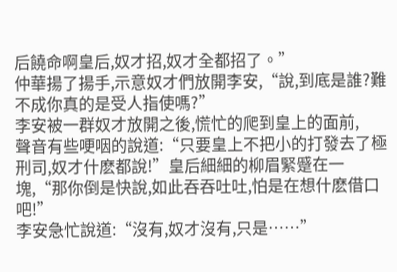后饒命啊皇后,奴才招,奴才全都招了。”
仲華揚了揚手,示意奴才們放開李安,“說,到底是誰?難不成你真的是受人指使嗎?”
李安被一群奴才放開之後,慌忙的爬到皇上的面前,
聲音有些哽咽的說道:“只要皇上不把小的打發去了極刑司,奴才什麽都說!”皇后細細的柳眉緊蹙在一塊,“那你倒是快說,如此吞吞吐吐,怕是在想什麽借口吧!”
李安急忙說道:“沒有,奴才沒有,只是……”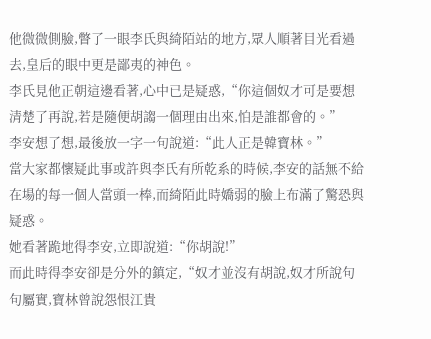他微微側臉,瞥了一眼李氏與綺陌站的地方,眾人順著目光看過去,皇后的眼中更是鄙夷的神色。
李氏見他正朝這邊看著,心中已是疑惑,“你這個奴才可是要想清楚了再說,若是隨便胡謅一個理由出來,怕是誰都會的。”
李安想了想,最後放一字一句說道:“此人正是韓寶林。”
當大家都懷疑此事或許與李氏有所乾系的時候,李安的話無不給在場的每一個人當頭一棒,而綺陌此時嬌弱的臉上布滿了驚恐與疑惑。
她看著跪地得李安,立即說道:“你胡說!”
而此時得李安卻是分外的鎮定,“奴才並沒有胡說,奴才所說句句屬實,寶林曾說怨恨江貴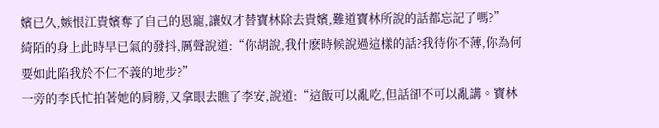嬪已久,嫉恨江貴嬪奪了自己的恩寵,讓奴才替寶林除去貴嬪,難道寶林所說的話都忘記了嗎?”
綺陌的身上此時早已氣的發抖,厲聲說道:“你胡說,我什麽時候說過這樣的話?我待你不薄,你為何要如此陷我於不仁不義的地步?”
一旁的李氏忙拍著她的肩膀,又拿眼去瞧了李安,說道:“這飯可以亂吃,但話卻不可以亂講。寶林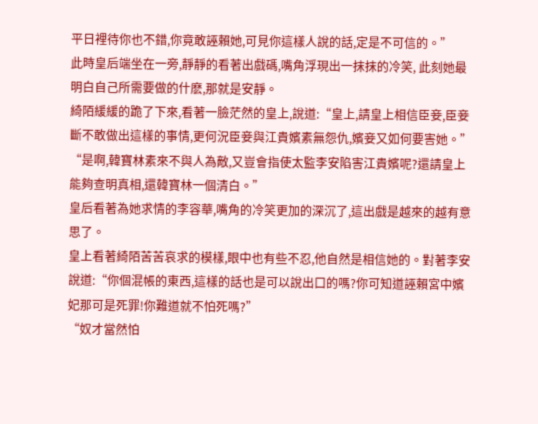平日裡待你也不錯,你竟敢誣賴她,可見你這樣人說的話,定是不可信的。”
此時皇后端坐在一旁,靜靜的看著出戲碼,嘴角浮現出一抹抹的冷笑, 此刻她最明白自己所需要做的什麽,那就是安靜。
綺陌緩緩的跪了下來,看著一臉茫然的皇上,說道:“皇上,請皇上相信臣妾,臣妾斷不敢做出這樣的事情,更何況臣妾與江貴嬪素無怨仇,嬪妾又如何要害她。”
“是啊,韓寶林素來不與人為敵,又豈會指使太監李安陷害江貴嬪呢?還請皇上能夠查明真相,還韓寶林一個清白。”
皇后看著為她求情的李容華,嘴角的冷笑更加的深沉了,這出戲是越來的越有意思了。
皇上看著綺陌苦苦哀求的模樣,眼中也有些不忍,他自然是相信她的。對著李安說道:“你個混帳的東西,這樣的話也是可以說出口的嗎?你可知道誣賴宮中嬪妃那可是死罪!你難道就不怕死嗎?”
“奴才當然怕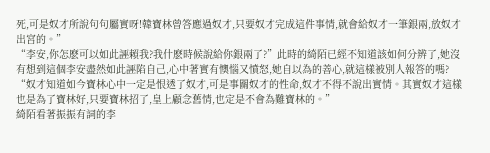死,可是奴才所說句句屬實呀!韓寶林曾答應過奴才,只要奴才完成這件事情,就會給奴才一筆銀兩,放奴才出宮的。”
“李安,你怎麽可以如此誣賴我?我什麽時候說給你銀兩了?”此時的綺陌已經不知道該如何分辨了,她沒有想到這個李安盡然如此誣陷自己,心中著實有懊惱又憤怒,她自以為的善心,就這樣被別人報答的嗎?
“奴才知道如今寶林心中一定是恨透了奴才,可是事關奴才的性命,奴才不得不說出實情。其實奴才這樣也是為了寶林好,只要寶林招了,皇上顧念舊情,也定是不會為難寶林的。”
綺陌看著振振有詞的李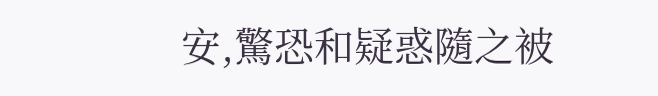安,驚恐和疑惑隨之被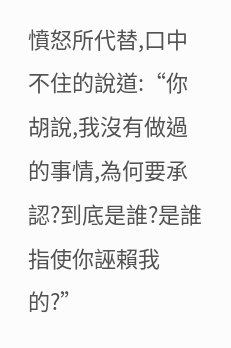憤怒所代替,口中不住的說道:“你胡說,我沒有做過的事情,為何要承認?到底是誰?是誰指使你誣賴我的?”